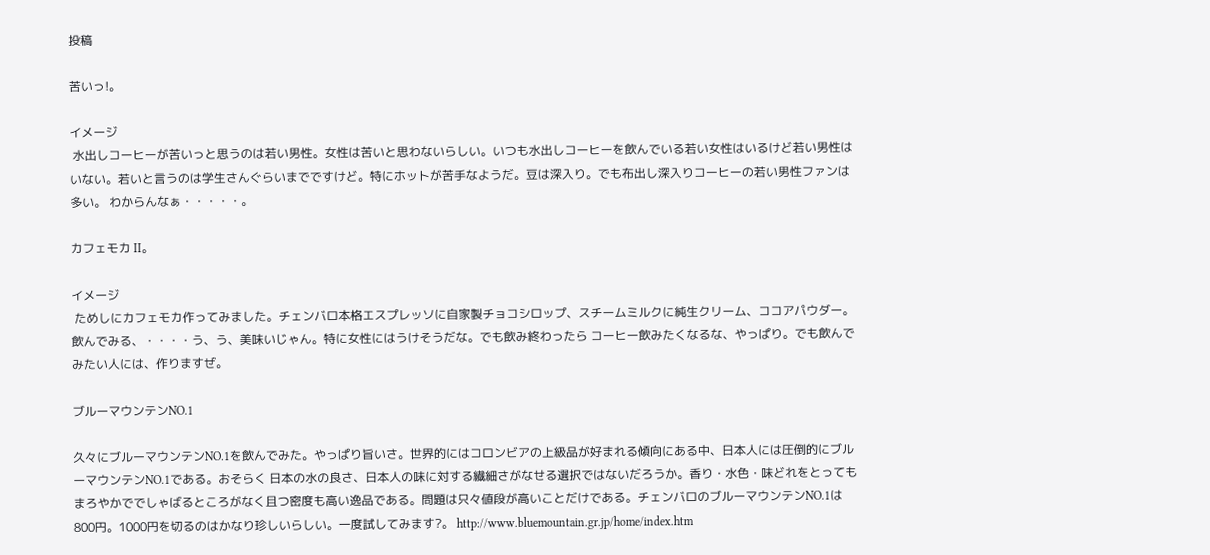投稿

苦いっ!。

イメージ
 水出しコーヒーが苦いっと思うのは若い男性。女性は苦いと思わないらしい。いつも水出しコーヒーを飲んでいる若い女性はいるけど若い男性はいない。若いと言うのは学生さんぐらいまでですけど。特にホットが苦手なようだ。豆は深入り。でも布出し深入りコーヒーの若い男性ファンは多い。 わからんなぁ・・・・・。

カフェモカ II。

イメージ
 ためしにカフェモカ作ってみました。チェンバロ本格エスプレッソに自家製チョコシロップ、スチームミルクに純生クリーム、ココアパウダー。飲んでみる、・・・・う、う、美味いじゃん。特に女性にはうけそうだな。でも飲み終わったら コーヒー飲みたくなるな、やっぱり。でも飲んでみたい人には、作りますぜ。

ブルーマウンテンNO.1

久々にブルーマウンテンNO.1を飲んでみた。やっぱり旨いさ。世界的にはコロンビアの上級品が好まれる傾向にある中、日本人には圧倒的にブルーマウンテンNO.1である。おそらく 日本の水の良さ、日本人の味に対する繊細さがなせる選択ではないだろうか。香り・水色・味どれをとってもまろやかででしゃばるところがなく且つ密度も高い逸品である。問題は只々値段が高いことだけである。チェンバロのブルーマウンテンNO.1は800円。1000円を切るのはかなり珍しいらしい。一度試してみます?。 http://www.bluemountain.gr.jp/home/index.htm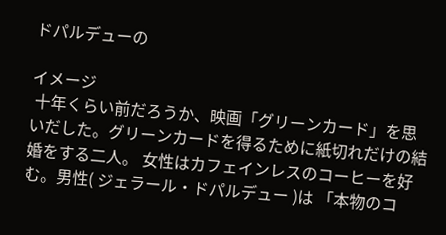ドパルデューの

イメージ
 十年くらい前だろうか、映画「グリーンカード」を思いだした。グリーンカードを得るために紙切れだけの結婚をする二人。 女性はカフェインレスのコーヒーを好む。男性( ジェラール・ドパルデュー )は 「本物のコ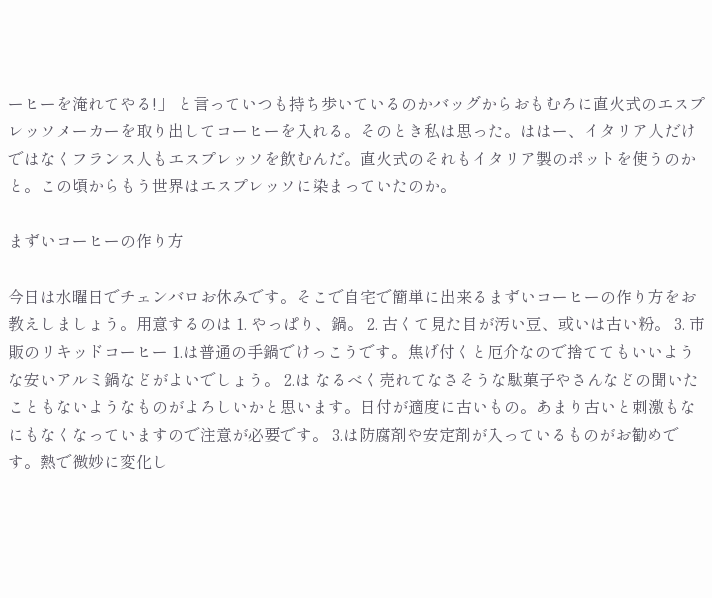ーヒーを淹れてやる!」 と言っていつも持ち歩いているのかバッグからおもむろに直火式のエスプレッソメーカーを取り出してコーヒーを入れる。そのとき私は思った。ははー、イタリア人だけではなくフランス人もエスプレッソを飲むんだ。直火式のそれもイタリア製のポットを使うのかと。この頃からもう世界はエスプレッソに染まっていたのか。

まずいコーヒーの作り方

今日は水曜日でチェンバロお休みです。そこで自宅で簡単に出来るまずいコーヒーの作り方をお教えしましょう。用意するのは 1. やっぱり、鍋。 2. 古くて見た目が汚い豆、或いは古い粉。 3. 市販のリキッドコーヒー 1.は普通の手鍋でけっこうです。焦げ付くと厄介なので捨ててもいいような安いアルミ鍋などがよいでしょう。 2.は なるべく売れてなさそうな駄菓子やさんなどの聞いたこともないようなものがよろしいかと思います。日付が適度に古いもの。あまり古いと刺激もなにもなくなっていますので注意が必要です。 3.は防腐剤や安定剤が入っているものがお勧めです。熱で微妙に変化し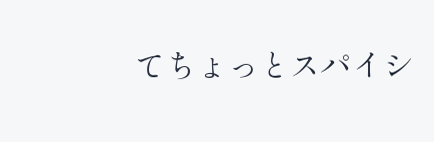てちょっとスパイシ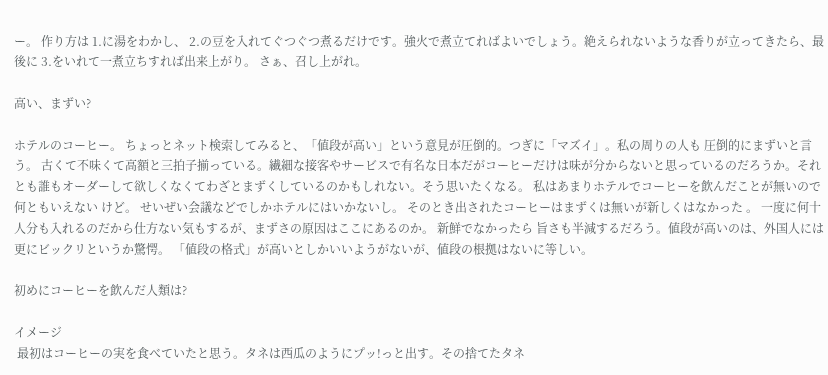ー。 作り方は 1.に湯をわかし、 2.の豆を入れてぐつぐつ煮るだけです。強火で煮立てればよいでしょう。絶えられないような香りが立ってきたら、最後に 3.をいれて一煮立ちすれば出来上がり。 さぁ、召し上がれ。

高い、まずい?

ホテルのコーヒー。 ちょっとネット検索してみると、「値段が高い」という意見が圧倒的。つぎに「マズイ」。私の周りの人も 圧倒的にまずいと言う。 古くて不味くて高額と三拍子揃っている。繊細な接客やサービスで有名な日本だがコーヒーだけは味が分からないと思っているのだろうか。それとも誰もオーダーして欲しくなくてわざとまずくしているのかもしれない。そう思いたくなる。 私はあまりホテルでコーヒーを飲んだことが無いので何ともいえない けど。 せいぜい会議などでしかホテルにはいかないし。 そのとき出されたコーヒーはまずくは無いが新しくはなかった 。 一度に何十人分も入れるのだから仕方ない気もするが、まずさの原因はここにあるのか。 新鮮でなかったら 旨さも半減するだろう。値段が高いのは、外国人には更にビックリというか驚愕。 「値段の格式」が高いとしかいいようがないが、値段の根拠はないに等しい。

初めにコーヒーを飲んだ人類は?

イメージ
 最初はコーヒーの実を食べていたと思う。タネは西瓜のようにプッ!っと出す。その捨てたタネ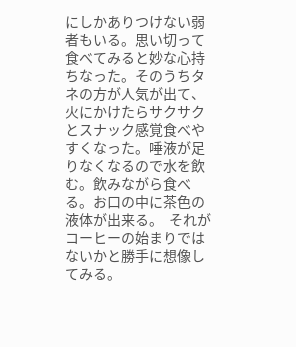にしかありつけない弱者もいる。思い切って食べてみると妙な心持ちなった。そのうちタネの方が人気が出て、火にかけたらサクサクとスナック感覚食べやすくなった。唾液が足りなくなるので水を飲む。飲みながら食べる。お口の中に茶色の液体が出来る。  それがコーヒーの始まりではないかと勝手に想像してみる。